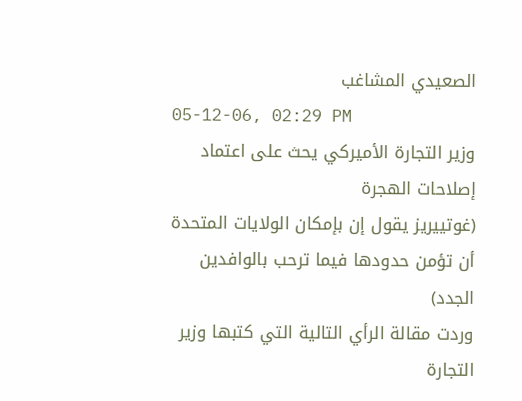الصعيدي المشاغب
05-12-06, 02:29 PM
وزير التجارة الأميركي يحث على اعتماد إصلاحات الهجرة
(غوتييريز يقول إن بإمكان الولايات المتحدة أن تؤمن حدودها فيما ترحب بالوافدين الجدد)
وردت مقالة الرأي التالية التي كتبها وزير التجارة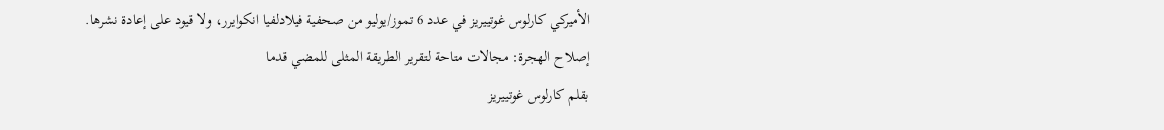الأميركي كارلوس غوتييريز في عدد 6 تموز/يوليو من صحفية فيلادلفيا انكوايرر، ولا قيود على إعادة نشرها.
إصلاح الهجرة: مجالات متاحة لتقرير الطريقة المثلى للمضي قدما
بقلم كارلوس غوتييريز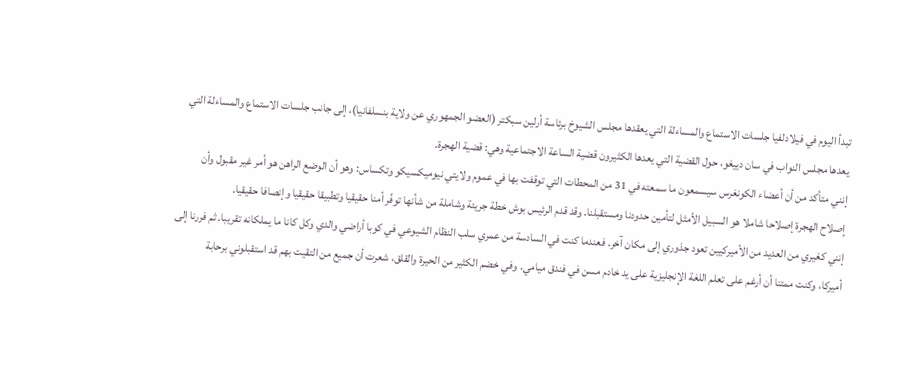تبدأ اليوم في فيلادلفيا جلسات الاستماع والمساءلة التي يعقدها مجلس الشيوخ برئاسة أرلين سبكتر (العضو الجمهوري عن ولاية بنسلفانيا)، إلى جانب جلسات الاستماع والمساءلة التي يعدها مجلس النواب في سان دييغو، حول القضية التي يعدها الكثيرون قضية الساعة الاجتماعية وهي: قضية الهجرة.
إنني متأكد من أن أعضاء الكونغرس سيسمعون ما سمعته في 31 من المحطات التي توقفت بها في عموم ولايتي نيوميكسيكو وتكساس: وهو أن الوضع الراهن هو أمر غير مقبول وأن إصلاح الهجرة إصلاحا شاملا هو السبيل الأمثل لتأمين حدودنا ومستقبلنا. وقد قدم الرئيس بوش خطة جريئة وشاملة من شأنها توفّر أمنا حقيقيا وتطبيقا حقيقيا وإنصافا حقيقيا.
إنني كغيري من العديد من الأميركيين تعود جذوري إلى مكان آخر. فعندما كنت في السادسة من عمري سلب النظام الشيوعي في كوبا أراضي والدي وكل كانا ما يملكانه تقريبا. ثم فررنا إلى أميركا، وكنت ممتنا أن أرغم على تعلم اللغة الإنجليزية على يد خادم مسن في فندق ميامي. وفي خضم الكثير من الحيرة والقلق، شعرت أن جميع من التقيت بهم قد استقبلوني برحابة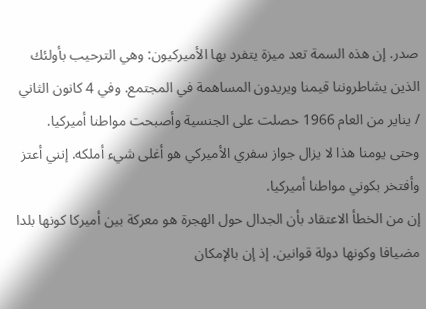صدر. إن هذه السمة تعد ميزة يتفرد بها الأميركيون: وهي الترحيب بأولئك الذين يشاطروننا قيمنا ويريدون المساهمة في المجتمع. وفي 4 كانون الثاني / يناير من العام 1966 حصلت على الجنسية وأصبحت مواطنا أميركيا. وحتى يومنا هذا لا يزال جواز سفري الأميركي هو أغلى شيء أملكه. إنني أعتز وأفتخر بكوني مواطنا أميركيا.
إن من الخطأ الاعتقاد بأن الجدال حول الهجرة هو معركة بين أميركا كونها بلدا مضيافا وكونها دولة قوانين. إذ إن بالإمكان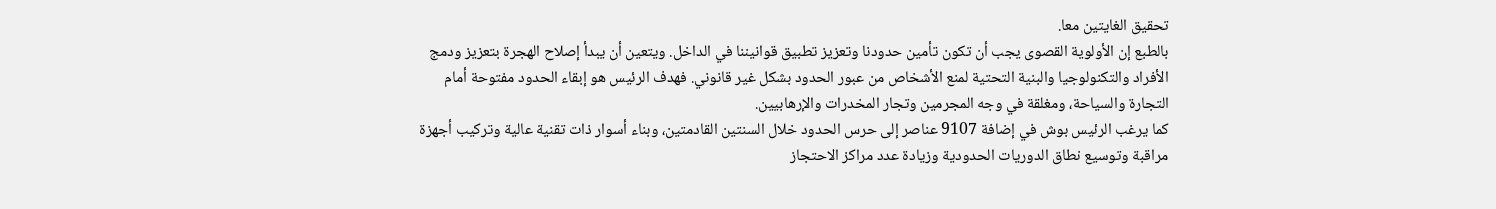تحقيق الغايتين معا.
بالطبع إن الأولوية القصوى يجب أن تكون تأمين حدودنا وتعزيز تطبيق قوانيننا في الداخل. ويتعين أن يبدأ إصلاح الهجرة بتعزيز ودمج الأفراد والتكنولوجيا والبنية التحتية لمنع الأشخاص من عبور الحدود بشكل غير قانوني. فهدف الرئيس هو إبقاء الحدود مفتوحة أمام التجارة والسياحة، ومغلقة في وجه المجرمين وتجار المخدرات والإرهابيين.
كما يرغب الرئيس بوش في إضافة 9107 عناصر إلى حرس الحدود خلال السنتين القادمتين، وبناء أسوار ذات تقنية عالية وتركيب أجهزة مراقبة وتوسيع نطاق الدوريات الحدودية وزيادة عدد مراكز الاحتجاز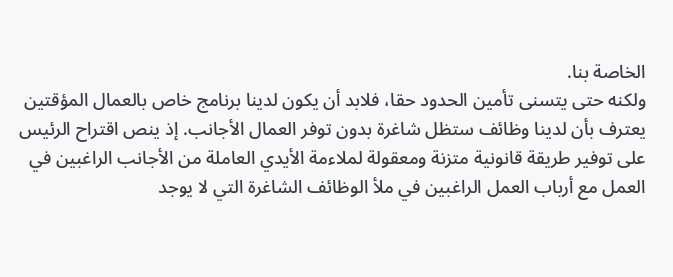الخاصة بنا.
ولكنه حتى يتسنى تأمين الحدود حقا، فلابد أن يكون لدينا برنامج خاص بالعمال المؤقتين يعترف بأن لدينا وظائف ستظل شاغرة بدون توفر العمال الأجانب. إذ ينص اقتراح الرئيس على توفير طريقة قانونية متزنة ومعقولة لملاءمة الأيدي العاملة من الأجانب الراغبين في العمل مع أرباب العمل الراغبين في ملأ الوظائف الشاغرة التي لا يوجد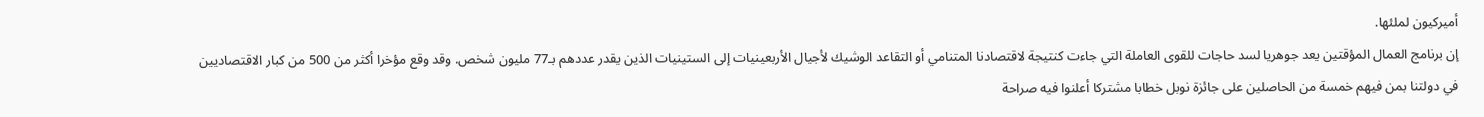أميركيون لملئها.
إن برنامج العمال المؤقتين يعد جوهريا لسد حاجات للقوى العاملة التي جاءت كنتيجة لاقتصادنا المتنامي أو التقاعد الوشيك لأجيال الأربعينيات إلى الستينيات الذين يقدر عددهم بـ77 مليون شخص. وقد وقع مؤخرا أكثر من 500 من كبار الاقتصاديين في دولتنا بمن فيهم خمسة من الحاصلين على جائزة نوبل خطابا مشتركا أعلنوا فيه صراحة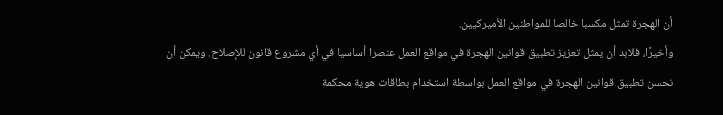أن الهجرة تمثل مكسبا خالصا للمواطنين الأميركيين.
وأخيرًا، فلابد أن يمثل تعزيز تطبيق قوانين الهجرة في مواقع العمل عنصرا أساسيا في أي مشروع قانون للإصلاح. ويمكن أن نحسن تطبيق قوانين الهجرة في مواقع العمل بواسطة استخدام بطاقات هوية محكمة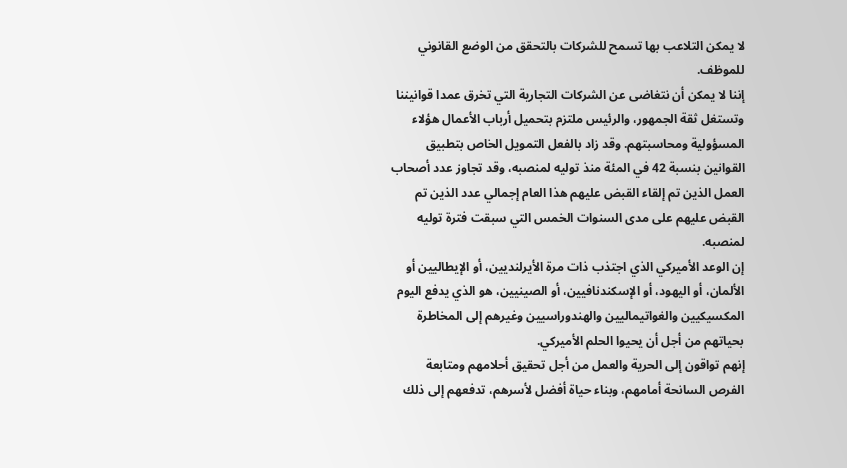لا يمكن التلاعب بها تسمح للشركات بالتحقق من الوضع القانوني للموظف.
إننا لا يمكن أن نتغاضى عن الشركات التجارية التي تخرق عمدا قوانيننا وتستغل ثقة الجمهور، والرئيس ملتزم بتحميل أرباب الأعمال هؤلاء المسؤولية ومحاسبتهم. وقد زاد بالفعل التمويل الخاص بتطبيق القوانين بنسبة 42 في المئة منذ توليه لمنصبه، وقد تجاوز عدد أصحاب العمل الذين تم إلقاء القبض عليهم هذا العام إجمالي عدد الذين تم القبض عليهم على مدى السنوات الخمس التي سبقت فترة توليه لمنصبه.
إن الوعد الأميركي الذي اجتذب ذات مرة الأيرلنديين، أو الإيطاليين أو الألمان، أو اليهود، أو الإسكندنافيين، أو الصينيين، هو الذي يدفع اليوم المكسيكيين والغواتيماليين والهندوراسيين وغيرهم إلى المخاطرة بحياتهم من أجل أن يحيوا الحلم الأميركي.
إنهم تواقون إلى الحرية والعمل من أجل تحقيق أحلامهم ومتابعة الفرص السانحة أمامهم، وبناء حياة أفضل لأسرهم، تدفعهم إلى ذلك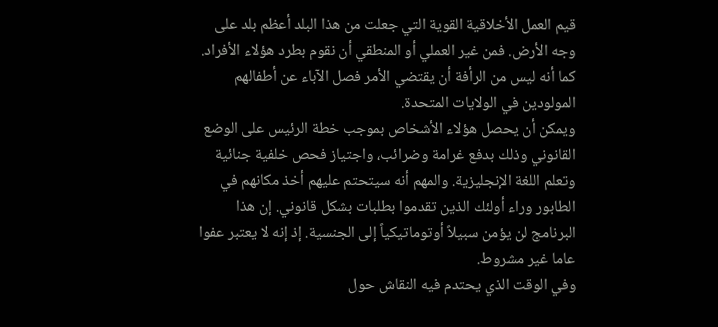قيم العمل الأخلاقية القوية التي جعلت من هذا البلد أعظم بلد على وجه الأرض. فمن غير العملي أو المنطقي أن نقوم بطرد هؤلاء الأفراد.
كما أنه ليس من الرأفة أن يقتضي الأمر فصل الآباء عن أطفالهم المولودين في الولايات المتحدة.
ويمكن أن يحصل هؤلاء الأشخاص بموجب خطة الرئيس على الوضع القانوني وذلك بدفع غرامة وضرائب، واجتياز فحص خلفية جنائية وتعلم اللغة الإنجليزية. والمهم أنه سيتحتم عليهم أخذ مكانهم في الطابور وراء أولئك الذين تقدموا بطلبات بشكل قانوني. إن هذا البرنامج لن يؤمن سبيلاً أوتوماتيكياً إلى الجنسية. إذ إنه لا يعتبر عفوا عاما غير مشروط.
وفي الوقت الذي يحتدم فيه النقاش حول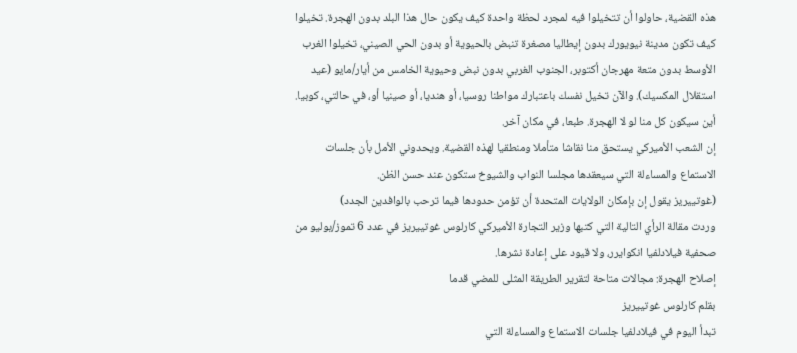هذه القضية، حاولوا أن تتخيلوا فيه لمجرد لحظة واحدة كيف يكون حال هذا البلد بدون الهجرة. تخيلوا كيف تكون مدينة نيويورك بدون إيطاليا مصغرة تنبض بالحيوية أو بدون الحي الصيني، تخيلوا الغرب الأوسط بدون متعة مهرجان أكتوبر، الجنوب الغربي بدون نبض وحيوية الخامس من أيار/مايو (عيد استقلال المكسيك). والآن تخيل نفسك باعتبارك مواطنا روسيا، أو هنديا، أو صينيا أو، في حالتي، كوبيا. أين سيكون كل منا لو لا الهجرة. طبعا، في مكان آخر.
إن الشعب الأميركي يستحق منا نقاشا متأملا ومنطقيا لهذه القضية. ويحدوني الأمل بأن جلسات الاستماع والمساءلة التي سيعقدها مجلسا النواب والشيوخ ستكون عند حسن الظن.
(غوتييريز يقول إن بإمكان الولايات المتحدة أن تؤمن حدودها فيما ترحب بالوافدين الجدد)
وردت مقالة الرأي التالية التي كتبها وزير التجارة الأميركي كارلوس غوتييريز في عدد 6 تموز/يوليو من صحفية فيلادلفيا انكوايرر، ولا قيود على إعادة نشرها.
إصلاح الهجرة: مجالات متاحة لتقرير الطريقة المثلى للمضي قدما
بقلم كارلوس غوتييريز
تبدأ اليوم في فيلادلفيا جلسات الاستماع والمساءلة التي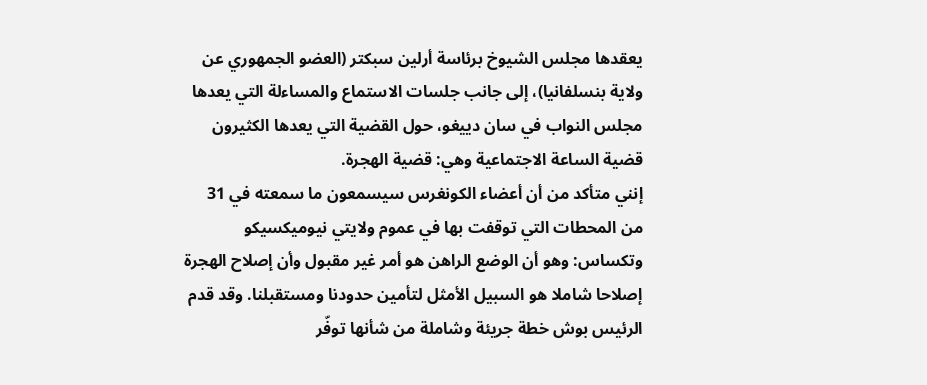يعقدها مجلس الشيوخ برئاسة أرلين سبكتر (العضو الجمهوري عن ولاية بنسلفانيا)، إلى جانب جلسات الاستماع والمساءلة التي يعدها مجلس النواب في سان دييغو، حول القضية التي يعدها الكثيرون قضية الساعة الاجتماعية وهي: قضية الهجرة.
إنني متأكد من أن أعضاء الكونغرس سيسمعون ما سمعته في 31 من المحطات التي توقفت بها في عموم ولايتي نيوميكسيكو وتكساس: وهو أن الوضع الراهن هو أمر غير مقبول وأن إصلاح الهجرة إصلاحا شاملا هو السبيل الأمثل لتأمين حدودنا ومستقبلنا. وقد قدم الرئيس بوش خطة جريئة وشاملة من شأنها توفّر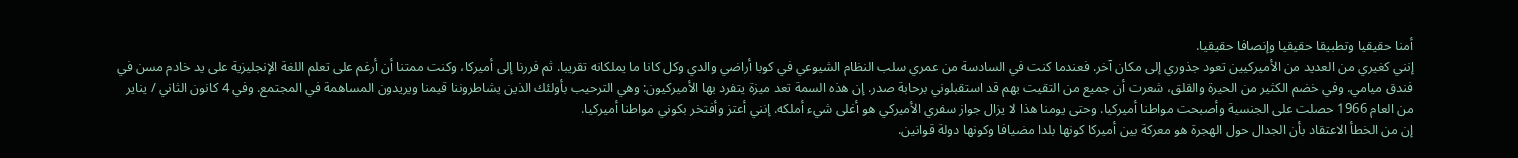أمنا حقيقيا وتطبيقا حقيقيا وإنصافا حقيقيا.
إنني كغيري من العديد من الأميركيين تعود جذوري إلى مكان آخر. فعندما كنت في السادسة من عمري سلب النظام الشيوعي في كوبا أراضي والدي وكل كانا ما يملكانه تقريبا. ثم فررنا إلى أميركا، وكنت ممتنا أن أرغم على تعلم اللغة الإنجليزية على يد خادم مسن في فندق ميامي. وفي خضم الكثير من الحيرة والقلق، شعرت أن جميع من التقيت بهم قد استقبلوني برحابة صدر. إن هذه السمة تعد ميزة يتفرد بها الأميركيون: وهي الترحيب بأولئك الذين يشاطروننا قيمنا ويريدون المساهمة في المجتمع. وفي 4 كانون الثاني / يناير من العام 1966 حصلت على الجنسية وأصبحت مواطنا أميركيا. وحتى يومنا هذا لا يزال جواز سفري الأميركي هو أغلى شيء أملكه. إنني أعتز وأفتخر بكوني مواطنا أميركيا.
إن من الخطأ الاعتقاد بأن الجدال حول الهجرة هو معركة بين أميركا كونها بلدا مضيافا وكونها دولة قوانين.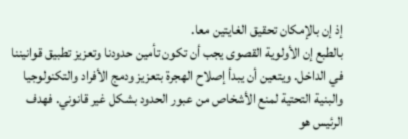إذ إن بالإمكان تحقيق الغايتين معا.
بالطبع إن الأولوية القصوى يجب أن تكون تأمين حدودنا وتعزيز تطبيق قوانيننا في الداخل. ويتعين أن يبدأ إصلاح الهجرة بتعزيز ودمج الأفراد والتكنولوجيا والبنية التحتية لمنع الأشخاص من عبور الحدود بشكل غير قانوني. فهدف الرئيس هو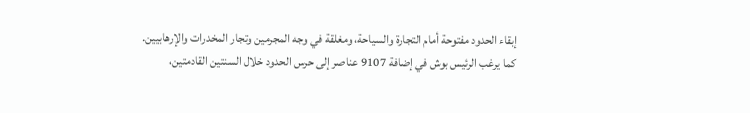إبقاء الحدود مفتوحة أمام التجارة والسياحة، ومغلقة في وجه المجرمين وتجار المخدرات والإرهابيين.
كما يرغب الرئيس بوش في إضافة 9107 عناصر إلى حرس الحدود خلال السنتين القادمتين،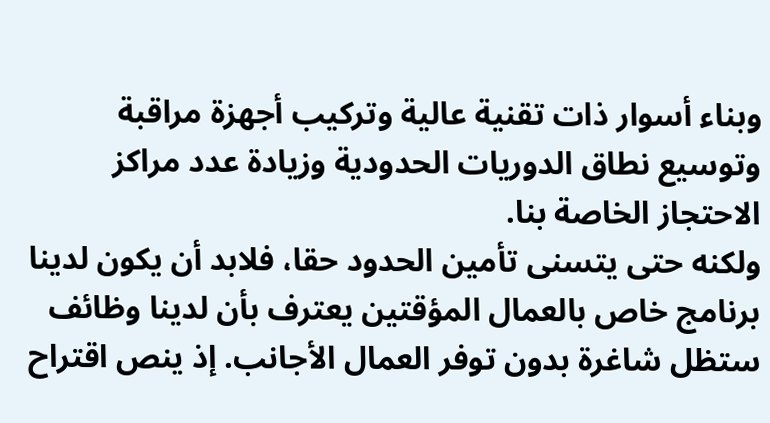وبناء أسوار ذات تقنية عالية وتركيب أجهزة مراقبة وتوسيع نطاق الدوريات الحدودية وزيادة عدد مراكز الاحتجاز الخاصة بنا.
ولكنه حتى يتسنى تأمين الحدود حقا، فلابد أن يكون لدينا برنامج خاص بالعمال المؤقتين يعترف بأن لدينا وظائف ستظل شاغرة بدون توفر العمال الأجانب. إذ ينص اقتراح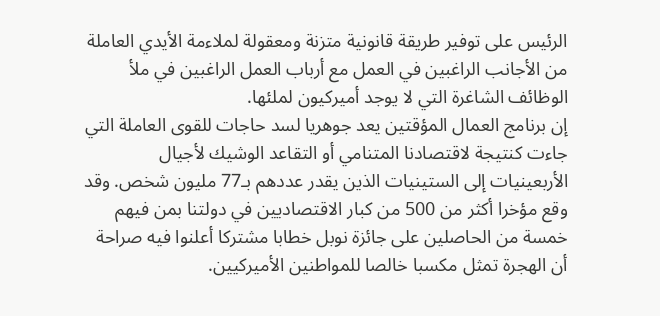الرئيس على توفير طريقة قانونية متزنة ومعقولة لملاءمة الأيدي العاملة من الأجانب الراغبين في العمل مع أرباب العمل الراغبين في ملأ الوظائف الشاغرة التي لا يوجد أميركيون لملئها.
إن برنامج العمال المؤقتين يعد جوهريا لسد حاجات للقوى العاملة التي جاءت كنتيجة لاقتصادنا المتنامي أو التقاعد الوشيك لأجيال الأربعينيات إلى الستينيات الذين يقدر عددهم بـ77 مليون شخص. وقد وقع مؤخرا أكثر من 500 من كبار الاقتصاديين في دولتنا بمن فيهم خمسة من الحاصلين على جائزة نوبل خطابا مشتركا أعلنوا فيه صراحة أن الهجرة تمثل مكسبا خالصا للمواطنين الأميركيين.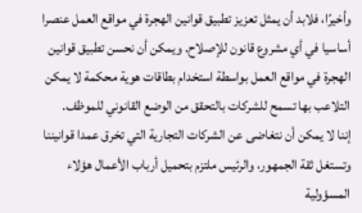وأخيرًا، فلابد أن يمثل تعزيز تطبيق قوانين الهجرة في مواقع العمل عنصرا أساسيا في أي مشروع قانون للإصلاح. ويمكن أن نحسن تطبيق قوانين الهجرة في مواقع العمل بواسطة استخدام بطاقات هوية محكمة لا يمكن التلاعب بها تسمح للشركات بالتحقق من الوضع القانوني للموظف.
إننا لا يمكن أن نتغاضى عن الشركات التجارية التي تخرق عمدا قوانيننا وتستغل ثقة الجمهور، والرئيس ملتزم بتحميل أرباب الأعمال هؤلاء المسؤولية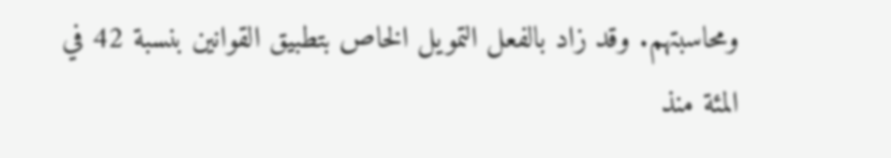ومحاسبتهم. وقد زاد بالفعل التمويل الخاص بتطبيق القوانين بنسبة 42 في المئة منذ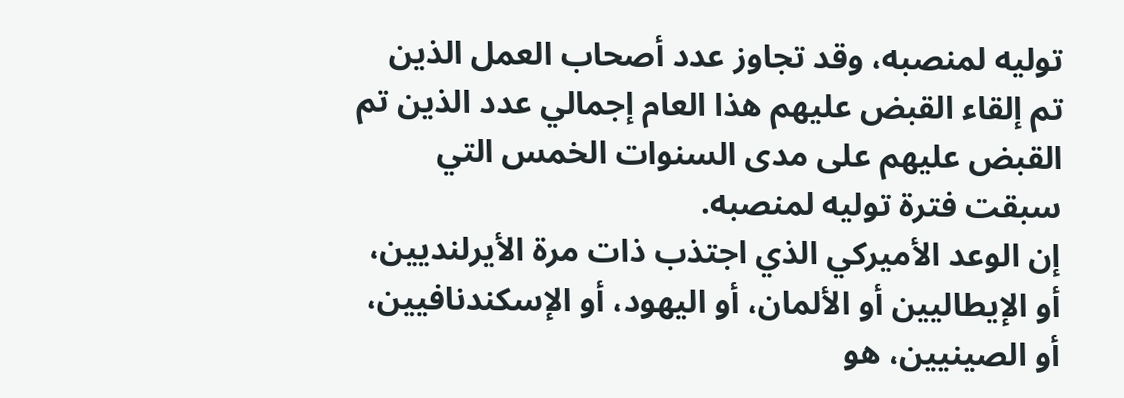توليه لمنصبه، وقد تجاوز عدد أصحاب العمل الذين تم إلقاء القبض عليهم هذا العام إجمالي عدد الذين تم القبض عليهم على مدى السنوات الخمس التي سبقت فترة توليه لمنصبه.
إن الوعد الأميركي الذي اجتذب ذات مرة الأيرلنديين، أو الإيطاليين أو الألمان، أو اليهود، أو الإسكندنافيين، أو الصينيين، هو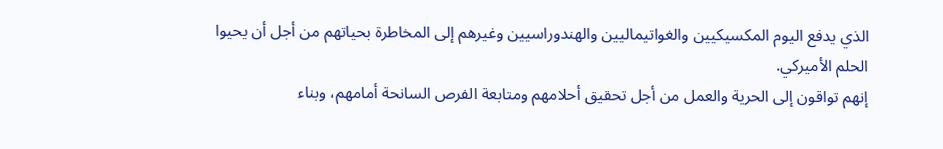الذي يدفع اليوم المكسيكيين والغواتيماليين والهندوراسيين وغيرهم إلى المخاطرة بحياتهم من أجل أن يحيوا الحلم الأميركي.
إنهم تواقون إلى الحرية والعمل من أجل تحقيق أحلامهم ومتابعة الفرص السانحة أمامهم، وبناء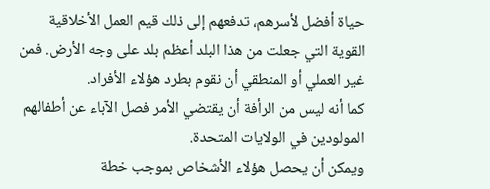حياة أفضل لأسرهم، تدفعهم إلى ذلك قيم العمل الأخلاقية القوية التي جعلت من هذا البلد أعظم بلد على وجه الأرض. فمن غير العملي أو المنطقي أن نقوم بطرد هؤلاء الأفراد.
كما أنه ليس من الرأفة أن يقتضي الأمر فصل الآباء عن أطفالهم المولودين في الولايات المتحدة.
ويمكن أن يحصل هؤلاء الأشخاص بموجب خطة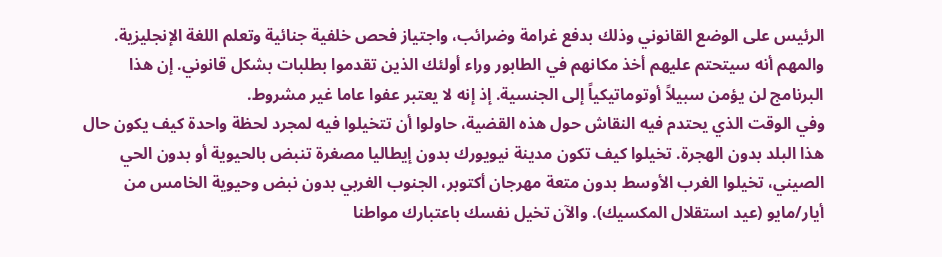الرئيس على الوضع القانوني وذلك بدفع غرامة وضرائب، واجتياز فحص خلفية جنائية وتعلم اللغة الإنجليزية. والمهم أنه سيتحتم عليهم أخذ مكانهم في الطابور وراء أولئك الذين تقدموا بطلبات بشكل قانوني. إن هذا البرنامج لن يؤمن سبيلاً أوتوماتيكياً إلى الجنسية. إذ إنه لا يعتبر عفوا عاما غير مشروط.
وفي الوقت الذي يحتدم فيه النقاش حول هذه القضية، حاولوا أن تتخيلوا فيه لمجرد لحظة واحدة كيف يكون حال هذا البلد بدون الهجرة. تخيلوا كيف تكون مدينة نيويورك بدون إيطاليا مصغرة تنبض بالحيوية أو بدون الحي الصيني، تخيلوا الغرب الأوسط بدون متعة مهرجان أكتوبر، الجنوب الغربي بدون نبض وحيوية الخامس من أيار/مايو (عيد استقلال المكسيك). والآن تخيل نفسك باعتبارك مواطنا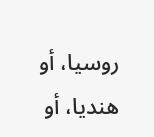روسيا، أو هنديا، أو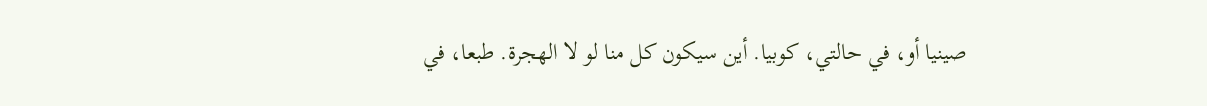صينيا أو، في حالتي، كوبيا. أين سيكون كل منا لو لا الهجرة. طبعا، في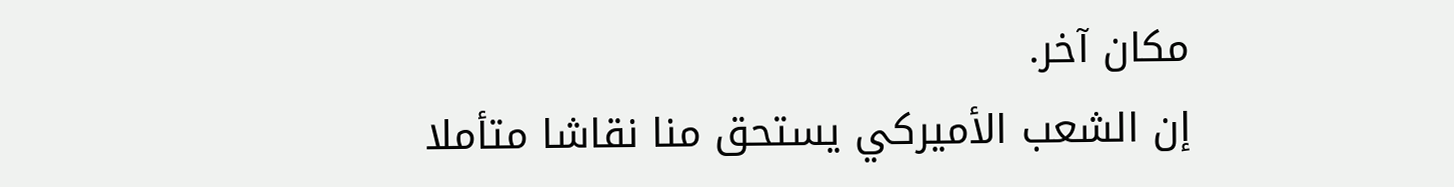مكان آخر.
إن الشعب الأميركي يستحق منا نقاشا متأملا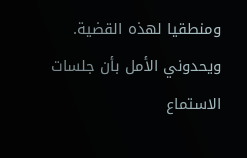ومنطقيا لهذه القضية. ويحدوني الأمل بأن جلسات الاستماع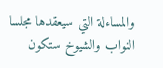والمساءلة التي سيعقدها مجلسا النواب والشيوخ ستكون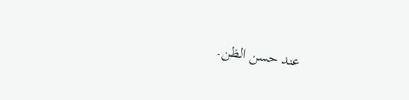عند حسن الظن.